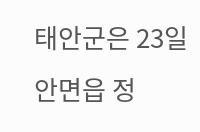태안군은 23일 안면읍 정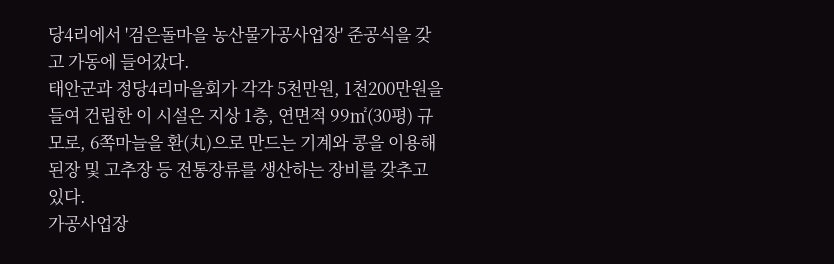당4리에서 '검은돌마을 농산물가공사업장' 준공식을 갖고 가동에 들어갔다.
태안군과 정당4리마을회가 각각 5천만원, 1천200만원을 들여 건립한 이 시설은 지상 1층, 연면적 99㎡(30평) 규모로, 6쪽마늘을 환(丸)으로 만드는 기계와 콩을 이용해 된장 및 고추장 등 전통장류를 생산하는 장비를 갖추고 있다.
가공사업장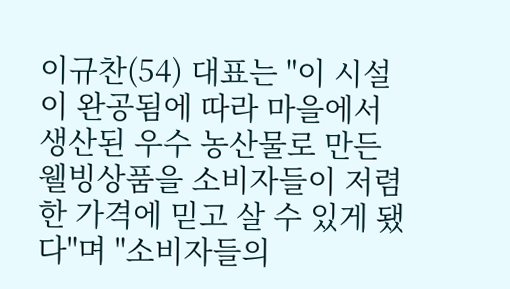이규찬(54) 대표는 "이 시설이 완공됨에 따라 마을에서 생산된 우수 농산물로 만든 웰빙상품을 소비자들이 저렴한 가격에 믿고 살 수 있게 됐다"며 "소비자들의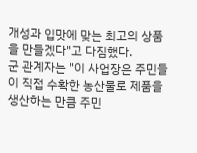개성과 입맛에 맞는 최고의 상품을 만들겠다"고 다짐했다.
군 관계자는 "이 사업장은 주민들이 직접 수확한 농산물로 제품을 생산하는 만큼 주민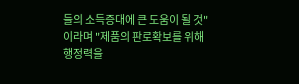들의 소득증대에 큰 도움이 될 것"이라며 "제품의 판로확보를 위해 행정력을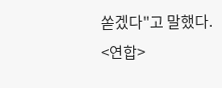쏟겠다"고 말했다.
<연합>